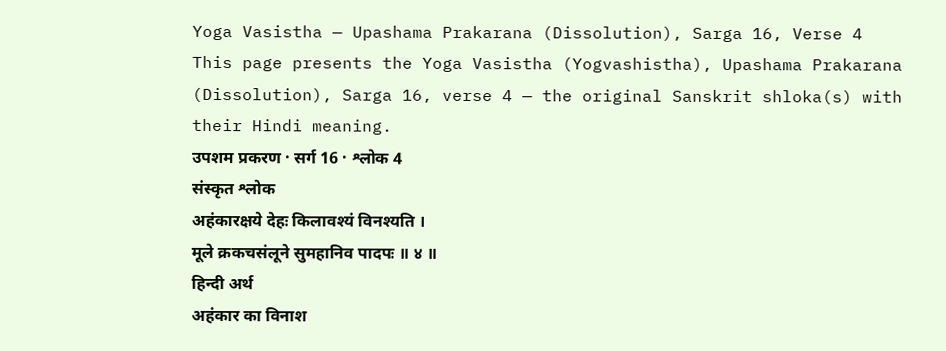Yoga Vasistha — Upashama Prakarana (Dissolution), Sarga 16, Verse 4
This page presents the Yoga Vasistha (Yogvashistha), Upashama Prakarana (Dissolution), Sarga 16, verse 4 — the original Sanskrit shloka(s) with their Hindi meaning.
उपशम प्रकरण · सर्ग 16 · श्लोक 4
संस्कृत श्लोक
अहंकारक्षये देहः किलावश्यं विनश्यति ।
मूले क्रकचसंलूने सुमहानिव पादपः ॥ ४ ॥
हिन्दी अर्थ
अहंकार का विनाश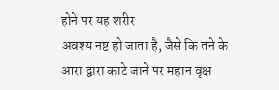होने पर यह शरीर
अवश्य नष्ट हो जाता है, जैसे कि तने के आरा द्वारा काटे जाने पर महान वृक्ष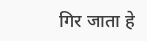गिर जाता हे